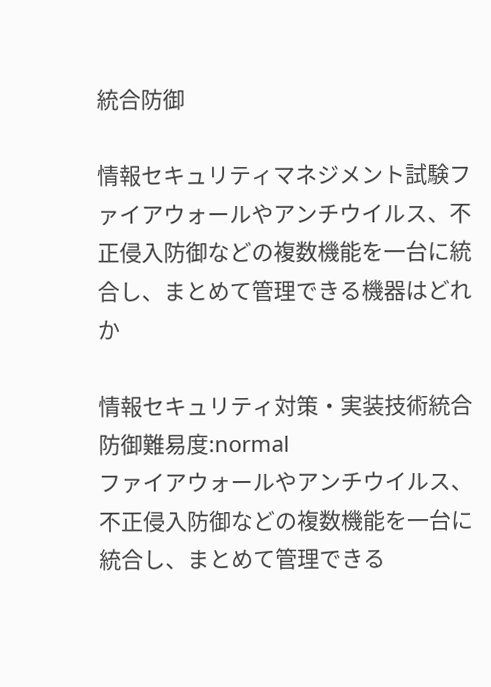統合防御

情報セキュリティマネジメント試験ファイアウォールやアンチウイルス、不正侵入防御などの複数機能を一台に統合し、まとめて管理できる機器はどれか

情報セキュリティ対策・実装技術統合防御難易度:normal
ファイアウォールやアンチウイルス、不正侵入防御などの複数機能を一台に統合し、まとめて管理できる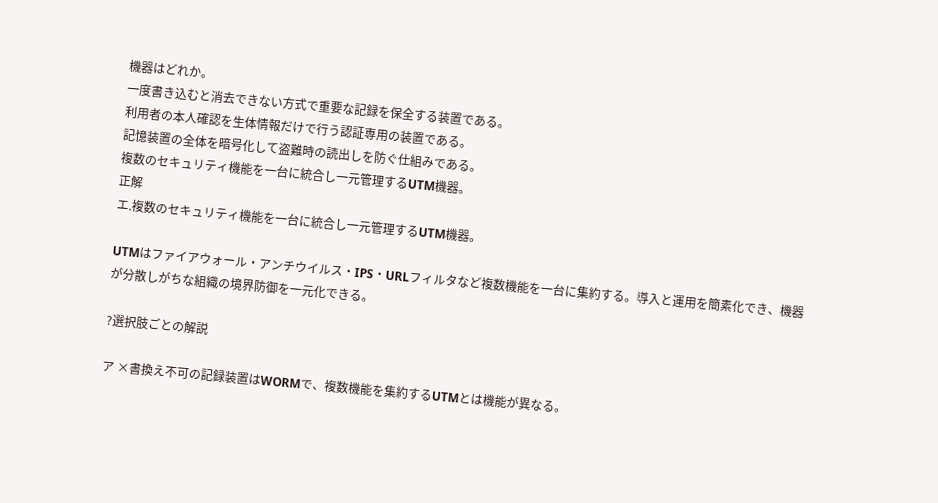機器はどれか。
一度書き込むと消去できない方式で重要な記録を保全する装置である。
利用者の本人確認を生体情報だけで行う認証専用の装置である。
記憶装置の全体を暗号化して盗難時の読出しを防ぐ仕組みである。
複数のセキュリティ機能を一台に統合し一元管理するUTM機器。
正解
エ.複数のセキュリティ機能を一台に統合し一元管理するUTM機器。

UTMはファイアウォール・アンチウイルス・IPS・URLフィルタなど複数機能を一台に集約する。導入と運用を簡素化でき、機器が分散しがちな組織の境界防御を一元化できる。

?選択肢ごとの解説

ア ×書換え不可の記録装置はWORMで、複数機能を集約するUTMとは機能が異なる。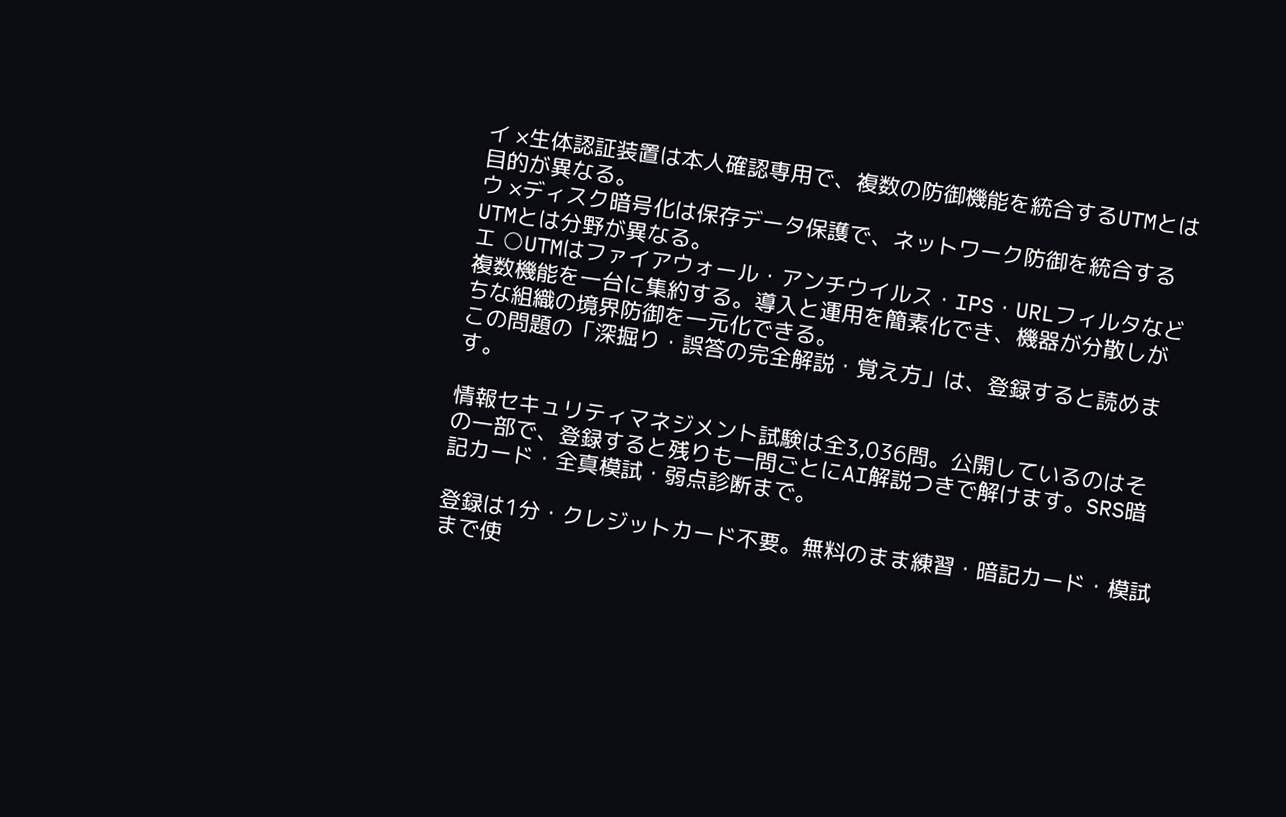イ ×生体認証装置は本人確認専用で、複数の防御機能を統合するUTMとは目的が異なる。
ウ ×ディスク暗号化は保存データ保護で、ネットワーク防御を統合するUTMとは分野が異なる。
エ ○UTMはファイアウォール・アンチウイルス・IPS・URLフィルタなど複数機能を一台に集約する。導入と運用を簡素化でき、機器が分散しがちな組織の境界防御を一元化できる。
この問題の「深掘り・誤答の完全解説・覚え方」は、登録すると読めます。

情報セキュリティマネジメント試験は全3,036問。公開しているのはその一部で、登録すると残りも一問ごとにAI解説つきで解けます。SRS暗記カード・全真模試・弱点診断まで。

登録は1分・クレジットカード不要。無料のまま練習・暗記カード・模試まで使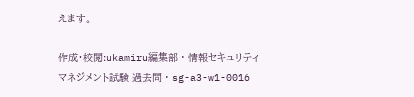えます。

作成・校閲:ukamiru編集部 · 情報セキュリティマネジメント試験 過去問 · sg-a3-w1-0016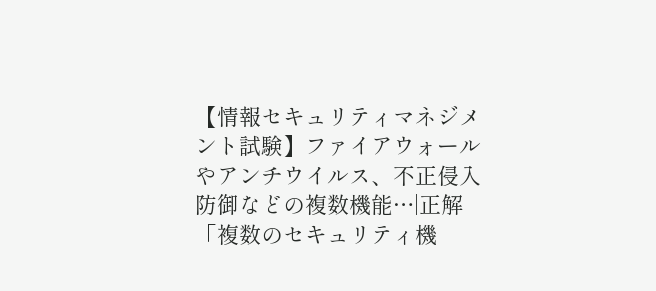【情報セキュリティマネジメント試験】ファイアウォールやアンチウイルス、不正侵入防御などの複数機能…|正解「複数のセキュリティ機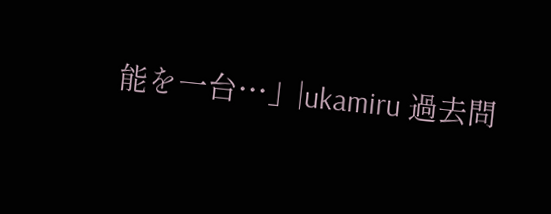能を一台…」|ukamiru 過去問